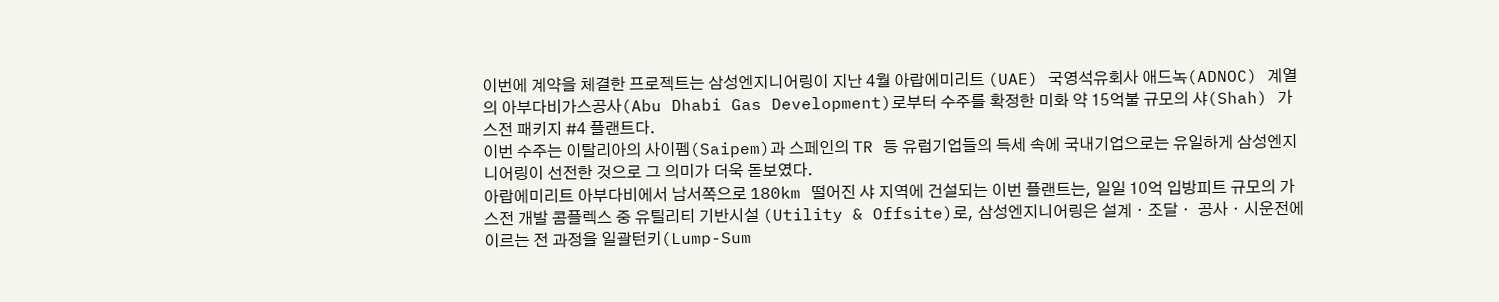이번에 계약을 체결한 프로젝트는 삼성엔지니어링이 지난 4월 아랍에미리트 (UAE) 국영석유회사 애드녹(ADNOC) 계열의 아부다비가스공사(Abu Dhabi Gas Development)로부터 수주를 확정한 미화 약 15억불 규모의 샤(Shah) 가스전 패키지 #4 플랜트다.
이번 수주는 이탈리아의 사이펨(Saipem)과 스페인의 TR 등 유럽기업들의 득세 속에 국내기업으로는 유일하게 삼성엔지니어링이 선전한 것으로 그 의미가 더욱 돋보였다.
아랍에미리트 아부다비에서 남서쪽으로 180km 떨어진 샤 지역에 건설되는 이번 플랜트는, 일일 10억 입방피트 규모의 가스전 개발 콤플렉스 중 유틸리티 기반시설 (Utility & Offsite)로, 삼성엔지니어링은 설계ㆍ조달ㆍ 공사ㆍ시운전에 이르는 전 과정을 일괄턴키(Lump-Sum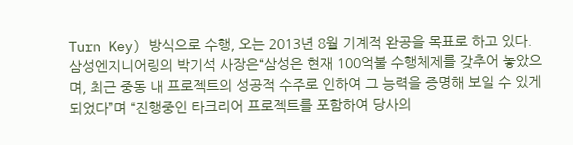Turn Key) 방식으로 수행, 오는 2013년 8월 기계적 완공을 목표로 하고 있다.
삼성엔지니어링의 박기석 사장은“삼성은 현재 100억불 수행체제를 갖추어 놓았으며, 최근 중동 내 프로젝트의 성공적 수주로 인하여 그 능력을 증명해 보일 수 있게 되었다”며 “진행중인 타크리어 프로젝트를 포함하여 당사의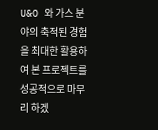U&O 와 가스 분야의 축적된 경험을 최대한 활용하여 본 프로젝트를 성공적으로 마무리 하겠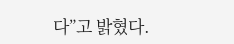다”고 밝혔다.